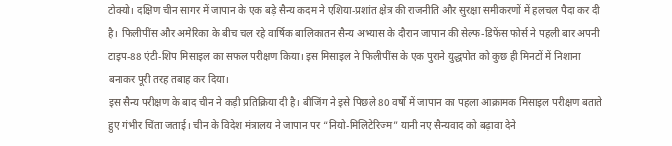टोक्यो। दक्षिण चीन सागर में जापान के एक बड़े सैन्य कदम ने एशिया-प्रशांत क्षेत्र की राजनीति और सुरक्षा समीकरणों में हलचल पैदा कर दी है। फिलीपींस और अमेरिका के बीच चल रहे वार्षिक बालिकातन सैन्य अभ्यास के दौरान जापान की सेल्फ-डिफेंस फोर्स ने पहली बार अपनी टाइप-88 एंटी-शिप मिसाइल का सफल परीक्षण किया। इस मिसाइल ने फिलीपींस के एक पुराने युद्धपोत को कुछ ही मिनटों में निशाना बनाकर पूरी तरह तबाह कर दिया।
इस सैन्य परीक्षण के बाद चीन ने कड़ी प्रतिक्रिया दी है। बीजिंग ने इसे पिछले 80 वर्षों में जापान का पहला आक्रामक मिसाइल परीक्षण बताते हुए गंभीर चिंता जताई। चीन के विदेश मंत्रालय ने जापान पर “नियो-मिलिटेरिज्म” यानी नए सैन्यवाद को बढ़ावा देने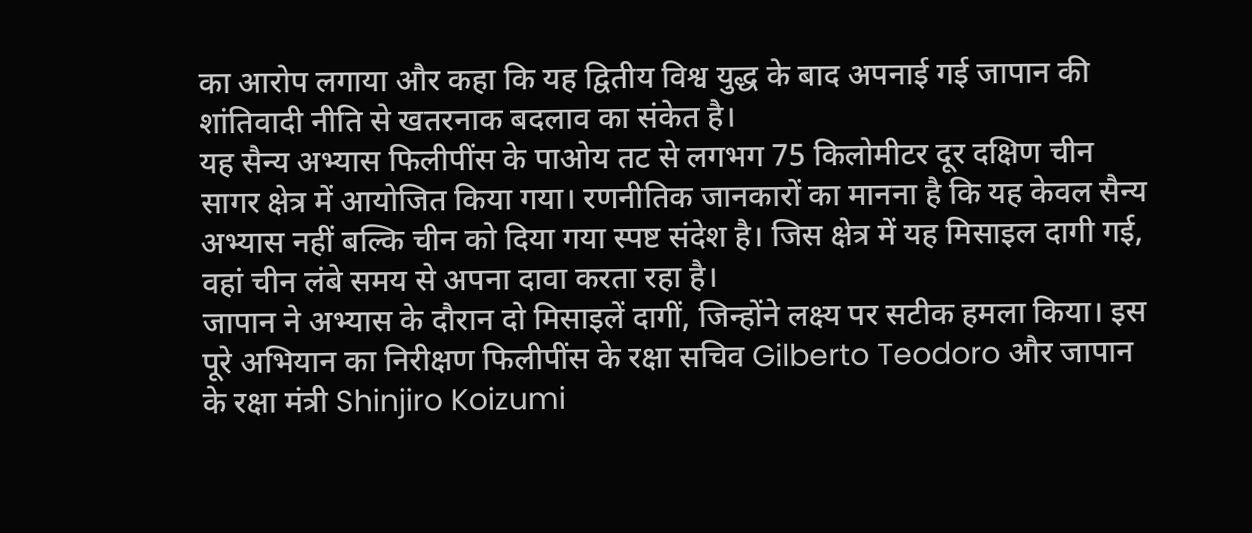का आरोप लगाया और कहा कि यह द्वितीय विश्व युद्ध के बाद अपनाई गई जापान की शांतिवादी नीति से खतरनाक बदलाव का संकेत है।
यह सैन्य अभ्यास फिलीपींस के पाओय तट से लगभग 75 किलोमीटर दूर दक्षिण चीन सागर क्षेत्र में आयोजित किया गया। रणनीतिक जानकारों का मानना है कि यह केवल सैन्य अभ्यास नहीं बल्कि चीन को दिया गया स्पष्ट संदेश है। जिस क्षेत्र में यह मिसाइल दागी गई, वहां चीन लंबे समय से अपना दावा करता रहा है।
जापान ने अभ्यास के दौरान दो मिसाइलें दागीं, जिन्होंने लक्ष्य पर सटीक हमला किया। इस पूरे अभियान का निरीक्षण फिलीपींस के रक्षा सचिव Gilberto Teodoro और जापान के रक्षा मंत्री Shinjiro Koizumi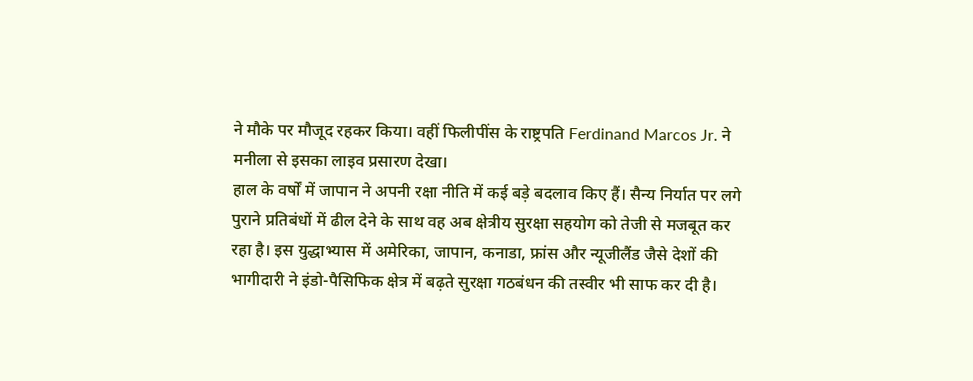ने मौके पर मौजूद रहकर किया। वहीं फिलीपींस के राष्ट्रपति Ferdinand Marcos Jr. ने मनीला से इसका लाइव प्रसारण देखा।
हाल के वर्षों में जापान ने अपनी रक्षा नीति में कई बड़े बदलाव किए हैं। सैन्य निर्यात पर लगे पुराने प्रतिबंधों में ढील देने के साथ वह अब क्षेत्रीय सुरक्षा सहयोग को तेजी से मजबूत कर रहा है। इस युद्धाभ्यास में अमेरिका, जापान, कनाडा, फ्रांस और न्यूजीलैंड जैसे देशों की भागीदारी ने इंडो-पैसिफिक क्षेत्र में बढ़ते सुरक्षा गठबंधन की तस्वीर भी साफ कर दी है।